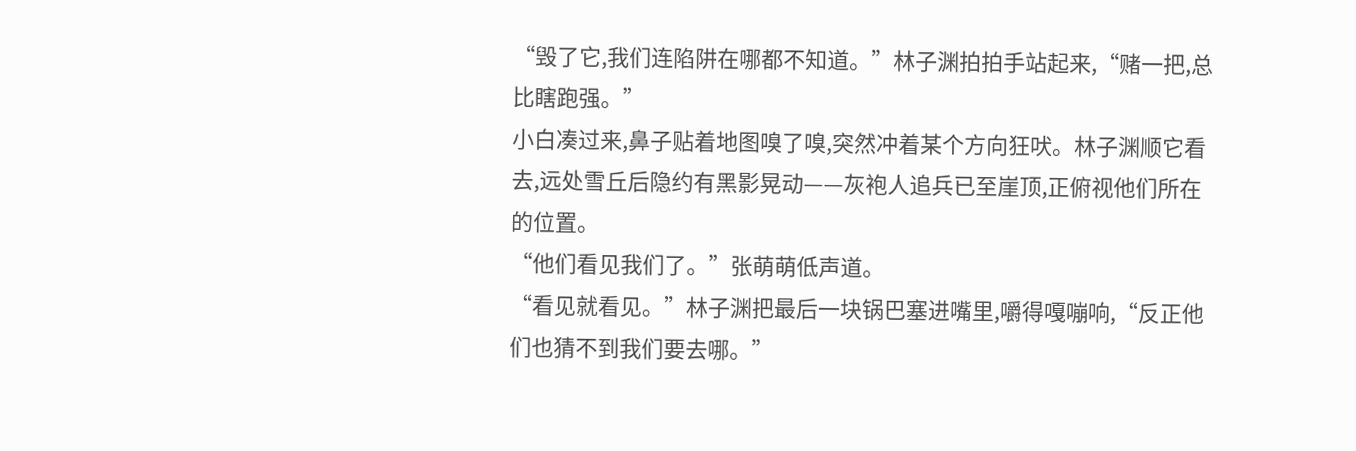“毁了它,我们连陷阱在哪都不知道。”林子渊拍拍手站起来,“赌一把,总比瞎跑强。”
小白凑过来,鼻子贴着地图嗅了嗅,突然冲着某个方向狂吠。林子渊顺它看去,远处雪丘后隐约有黑影晃动——灰袍人追兵已至崖顶,正俯视他们所在的位置。
“他们看见我们了。”张萌萌低声道。
“看见就看见。”林子渊把最后一块锅巴塞进嘴里,嚼得嘎嘣响,“反正他们也猜不到我们要去哪。”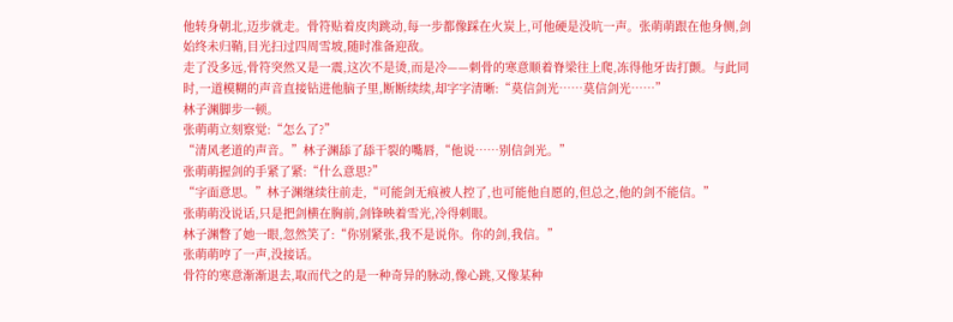他转身朝北,迈步就走。骨符贴着皮肉跳动,每一步都像踩在火炭上,可他硬是没吭一声。张萌萌跟在他身侧,剑始终未归鞘,目光扫过四周雪坡,随时准备迎敌。
走了没多远,骨符突然又是一震,这次不是烫,而是冷——刺骨的寒意顺着脊梁往上爬,冻得他牙齿打颤。与此同时,一道模糊的声音直接钻进他脑子里,断断续续,却字字清晰:“莫信剑光……莫信剑光……”
林子渊脚步一顿。
张萌萌立刻察觉:“怎么了?”
“清风老道的声音。”林子渊舔了舔干裂的嘴唇,“他说……别信剑光。”
张萌萌握剑的手紧了紧:“什么意思?”
“字面意思。”林子渊继续往前走,“可能剑无痕被人控了,也可能他自愿的,但总之,他的剑不能信。”
张萌萌没说话,只是把剑横在胸前,剑锋映着雪光,冷得刺眼。
林子渊瞥了她一眼,忽然笑了:“你别紧张,我不是说你。你的剑,我信。”
张萌萌哼了一声,没接话。
骨符的寒意渐渐退去,取而代之的是一种奇异的脉动,像心跳,又像某种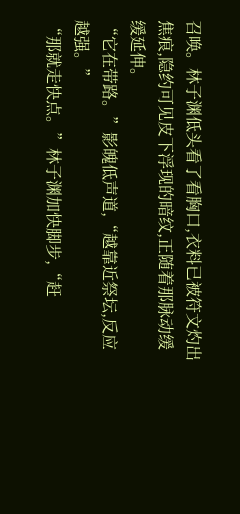召唤。林子渊低头看了看胸口,衣料已被符文灼出焦痕,隐约可见皮下浮现的暗纹,正随着那脉动缓缓延伸。
“它在带路。”影魄低声道,“越靠近祭坛,反应越强。”
“那就走快点。”林子渊加快脚步,“赶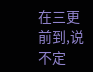在三更前到,说不定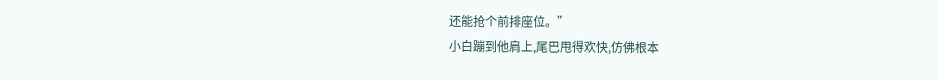还能抢个前排座位。”
小白蹦到他肩上,尾巴甩得欢快,仿佛根本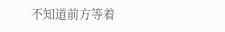不知道前方等着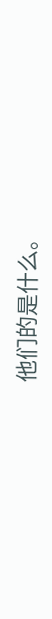他们的是什么。